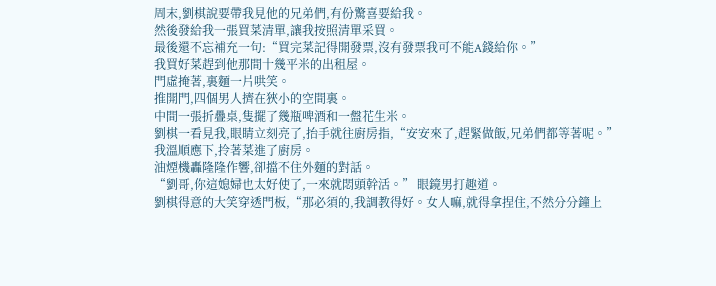周末,劉棋說要帶我見他的兄弟們,有份驚喜要給我。
然後發給我一張買菜清單,讓我按照清單采買。
最後還不忘補充一句:“買完菜記得開發票,沒有發票我可不能A錢給你。”
我買好菜趕到他那間十幾平米的出租屋。
門虛掩著,裏麵一片哄笑。
推開門,四個男人擠在狹小的空間裏。
中間一張折疊桌,隻擺了幾瓶啤酒和一盤花生米。
劉棋一看見我,眼睛立刻亮了,抬手就往廚房指,“安安來了,趕緊做飯,兄弟們都等著呢。”
我溫順應下,拎著菜進了廚房。
油煙機轟隆隆作響,卻擋不住外麵的對話。
“劉哥,你這媳婦也太好使了,一來就悶頭幹活。” 眼鏡男打趣道。
劉棋得意的大笑穿透門板,“那必須的,我調教得好。女人嘛,就得拿捏住,不然分分鐘上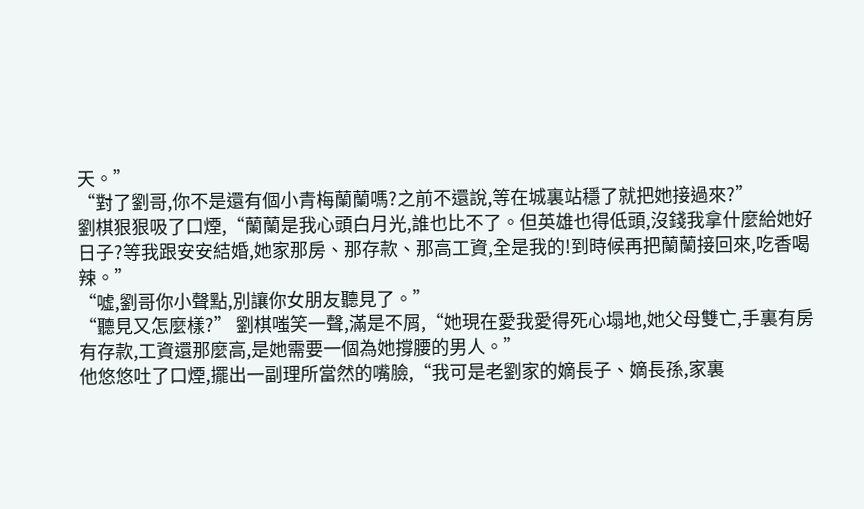天。”
“對了劉哥,你不是還有個小青梅蘭蘭嗎?之前不還說,等在城裏站穩了就把她接過來?”
劉棋狠狠吸了口煙,“蘭蘭是我心頭白月光,誰也比不了。但英雄也得低頭,沒錢我拿什麼給她好日子?等我跟安安結婚,她家那房、那存款、那高工資,全是我的!到時候再把蘭蘭接回來,吃香喝辣。”
“噓,劉哥你小聲點,別讓你女朋友聽見了。”
“聽見又怎麼樣?” 劉棋嗤笑一聲,滿是不屑,“她現在愛我愛得死心塌地,她父母雙亡,手裏有房有存款,工資還那麼高,是她需要一個為她撐腰的男人。”
他悠悠吐了口煙,擺出一副理所當然的嘴臉,“我可是老劉家的嫡長子、嫡長孫,家裏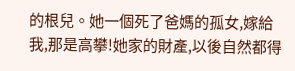的根兒。她一個死了爸媽的孤女,嫁給我,那是高攀!她家的財產,以後自然都得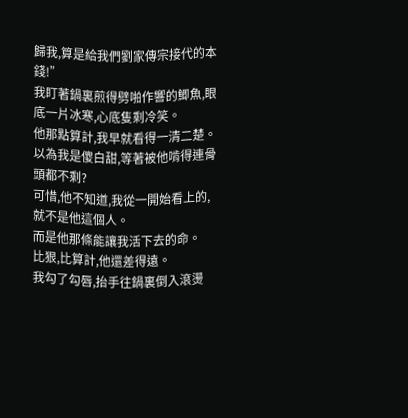歸我,算是給我們劉家傳宗接代的本錢!”
我盯著鍋裏煎得劈啪作響的鯽魚,眼底一片冰寒,心底隻剩冷笑。
他那點算計,我早就看得一清二楚。
以為我是傻白甜,等著被他啃得連骨頭都不剩?
可惜,他不知道,我從一開始看上的,就不是他這個人。
而是他那條能讓我活下去的命。
比狠,比算計,他還差得遠。
我勾了勾唇,抬手往鍋裏倒入滾燙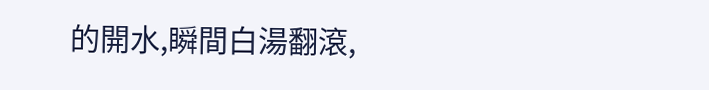的開水,瞬間白湯翻滾,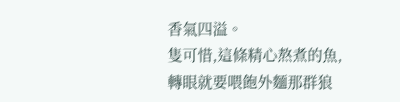香氣四溢。
隻可惜,這條精心熬煮的魚,轉眼就要喂飽外麵那群狼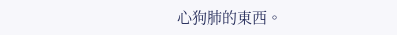心狗肺的東西。